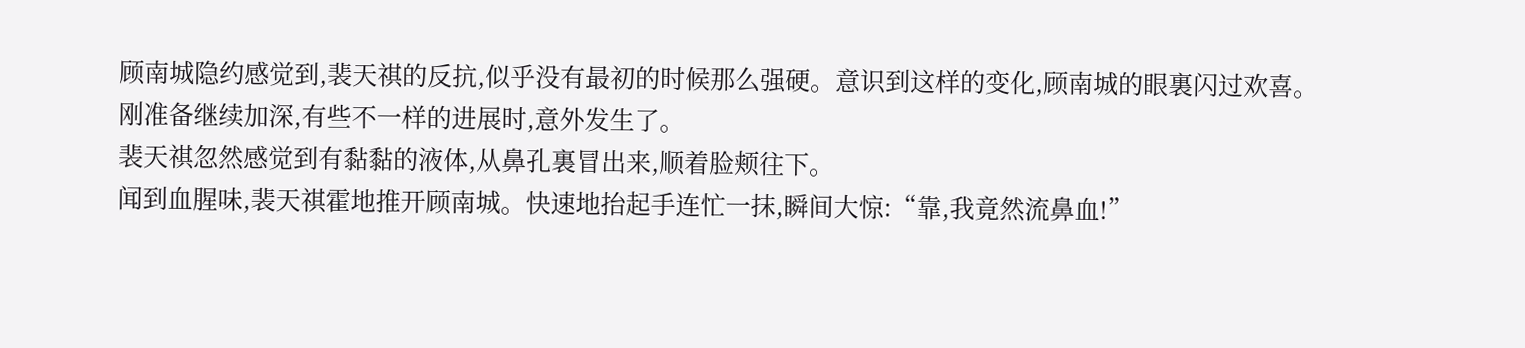顾南城隐约感觉到,裴天祺的反抗,似乎没有最初的时候那么强硬。意识到这样的变化,顾南城的眼裏闪过欢喜。
刚准备继续加深,有些不一样的进展时,意外发生了。
裴天祺忽然感觉到有黏黏的液体,从鼻孔裏冒出来,顺着脸颊往下。
闻到血腥味,裴天祺霍地推开顾南城。快速地抬起手连忙一抹,瞬间大惊:“靠,我竟然流鼻血!”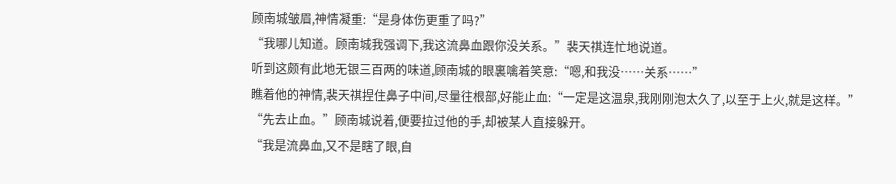顾南城皱眉,神情凝重:“是身体伤更重了吗?”
“我哪儿知道。顾南城我强调下,我这流鼻血跟你没关系。”裴天祺连忙地说道。
听到这颇有此地无银三百两的味道,顾南城的眼裏噙着笑意:“嗯,和我没……关系……”
瞧着他的神情,裴天祺捏住鼻子中间,尽量往根部,好能止血:“一定是这温泉,我刚刚泡太久了,以至于上火,就是这样。”
“先去止血。”顾南城说着,便要拉过他的手,却被某人直接躲开。
“我是流鼻血,又不是瞎了眼,自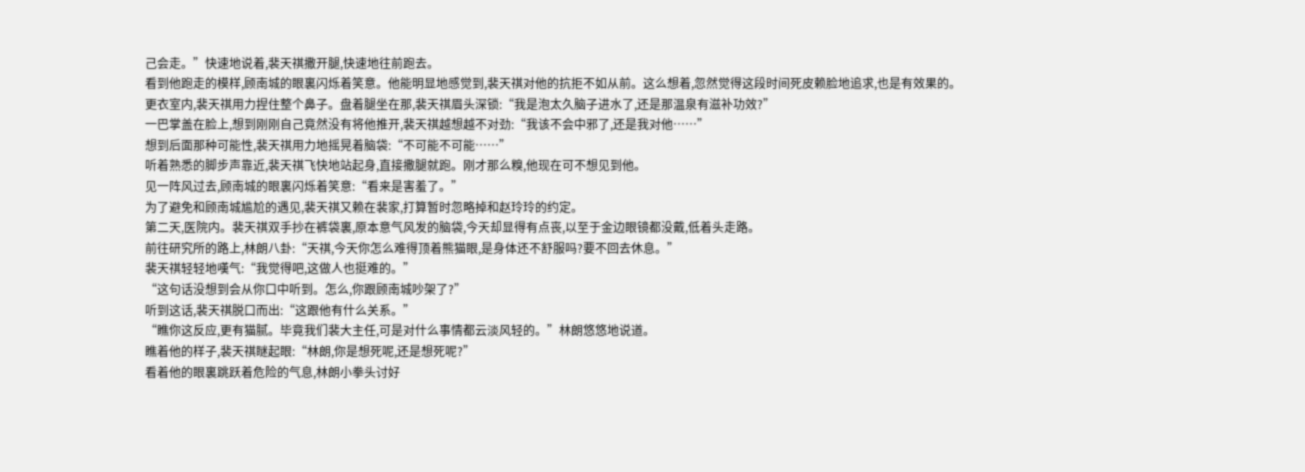己会走。”快速地说着,裴天祺撒开腿,快速地往前跑去。
看到他跑走的模样,顾南城的眼裏闪烁着笑意。他能明显地感觉到,裴天祺对他的抗拒不如从前。这么想着,忽然觉得这段时间死皮赖脸地追求,也是有效果的。
更衣室内,裴天祺用力捏住整个鼻子。盘着腿坐在那,裴天祺眉头深锁:“我是泡太久脑子进水了,还是那温泉有滋补功效?”
一巴掌盖在脸上,想到刚刚自己竟然没有将他推开,裴天祺越想越不对劲:“我该不会中邪了,还是我对他……”
想到后面那种可能性,裴天祺用力地摇晃着脑袋:“不可能不可能……”
听着熟悉的脚步声靠近,裴天祺飞快地站起身,直接撒腿就跑。刚才那么糗,他现在可不想见到他。
见一阵风过去,顾南城的眼裏闪烁着笑意:“看来是害羞了。”
为了避免和顾南城尴尬的遇见,裴天祺又赖在裴家,打算暂时忽略掉和赵玲玲的约定。
第二天,医院内。裴天祺双手抄在裤袋裏,原本意气风发的脑袋,今天却显得有点丧,以至于金边眼镜都没戴,低着头走路。
前往研究所的路上,林朗八卦:“天祺,今天你怎么难得顶着熊猫眼,是身体还不舒服吗?要不回去休息。”
裴天祺轻轻地嘆气:“我觉得吧,这做人也挺难的。”
“这句话没想到会从你口中听到。怎么,你跟顾南城吵架了?”
听到这话,裴天祺脱口而出:“这跟他有什么关系。”
“瞧你这反应,更有猫腻。毕竟我们裴大主任,可是对什么事情都云淡风轻的。”林朗悠悠地说道。
瞧着他的样子,裴天祺瞇起眼:“林朗,你是想死呢,还是想死呢?”
看着他的眼裏跳跃着危险的气息,林朗小拳头讨好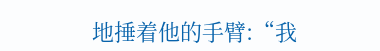地捶着他的手臂:“我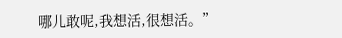哪儿敢呢,我想活,很想活。”